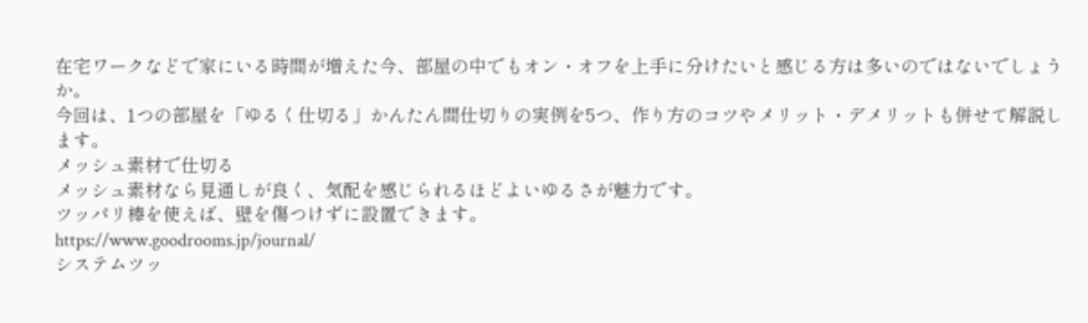在宅ワークなどで家にいる時間が増えた今、部屋の中でもオン・オフを上手に分けたいと感じる方は多いのではないでしょうか。
今回は、1つの部屋を「ゆるく仕切る」かんたん間仕切りの実例を5つ、作り方のコツやメリット・デメリットも併せて解説します。
メッシュ素材で仕切る
メッシュ素材なら見通しが良く、気配を感じられるほどよいゆるさが魅力です。
ツッパリ棒を使えば、壁を傷つけずに設置できます。
https://www.goodrooms.jp/journal/
システムツッ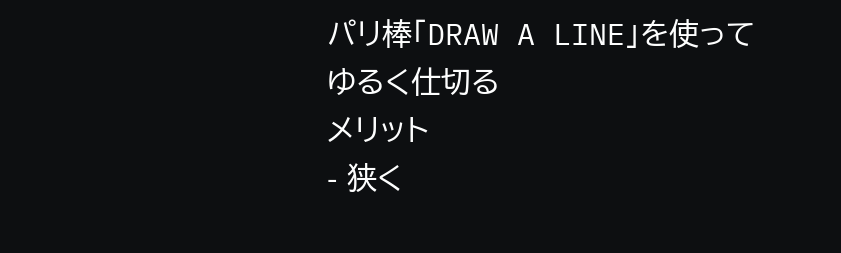パリ棒「DRAW A LINE」を使ってゆるく仕切る
メリット
- 狭く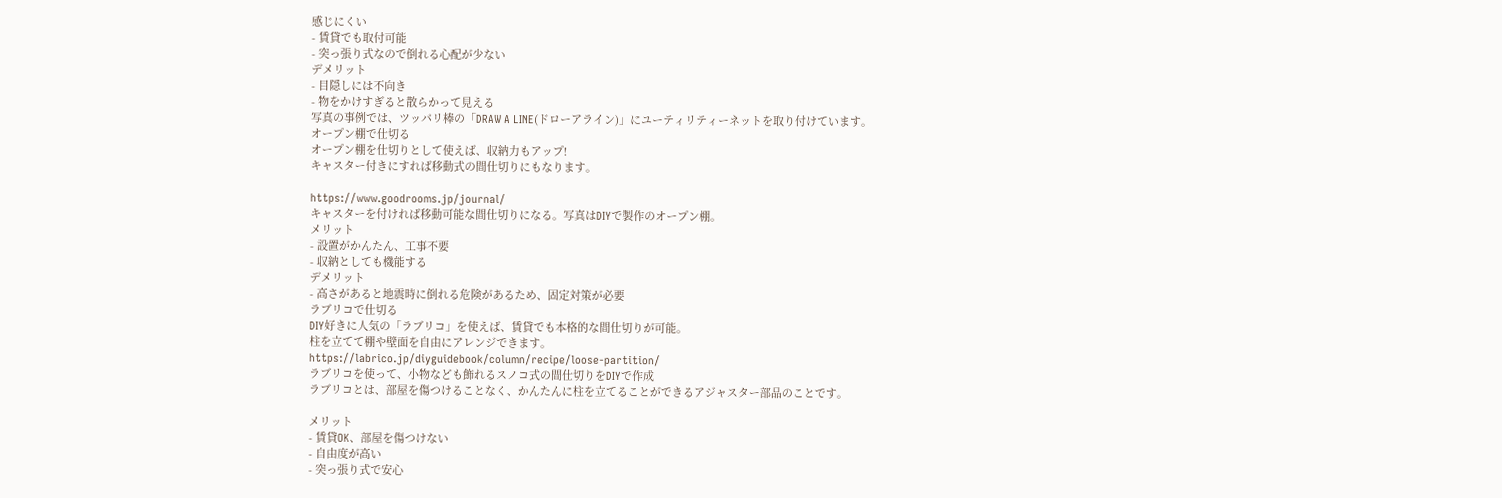感じにくい
- 賃貸でも取付可能
- 突っ張り式なので倒れる心配が少ない
デメリット
- 目隠しには不向き
- 物をかけすぎると散らかって見える
写真の事例では、ツッパリ棒の「DRAW A LINE(ドローアライン)」にユーティリティーネットを取り付けています。
オープン棚で仕切る
オープン棚を仕切りとして使えば、収納力もアップ!
キャスター付きにすれば移動式の間仕切りにもなります。

https://www.goodrooms.jp/journal/
キャスターを付ければ移動可能な間仕切りになる。写真はDIYで製作のオープン棚。
メリット
- 設置がかんたん、工事不要
- 収納としても機能する
デメリット
- 高さがあると地震時に倒れる危険があるため、固定対策が必要
ラブリコで仕切る
DIY好きに人気の「ラブリコ」を使えば、賃貸でも本格的な間仕切りが可能。
柱を立てて棚や壁面を自由にアレンジできます。
https://labrico.jp/diyguidebook/column/recipe/loose-partition/
ラブリコを使って、小物なども飾れるスノコ式の間仕切りをDIYで作成
ラブリコとは、部屋を傷つけることなく、かんたんに柱を立てることができるアジャスター部品のことです。

メリット
- 賃貸OK、部屋を傷つけない
- 自由度が高い
- 突っ張り式で安心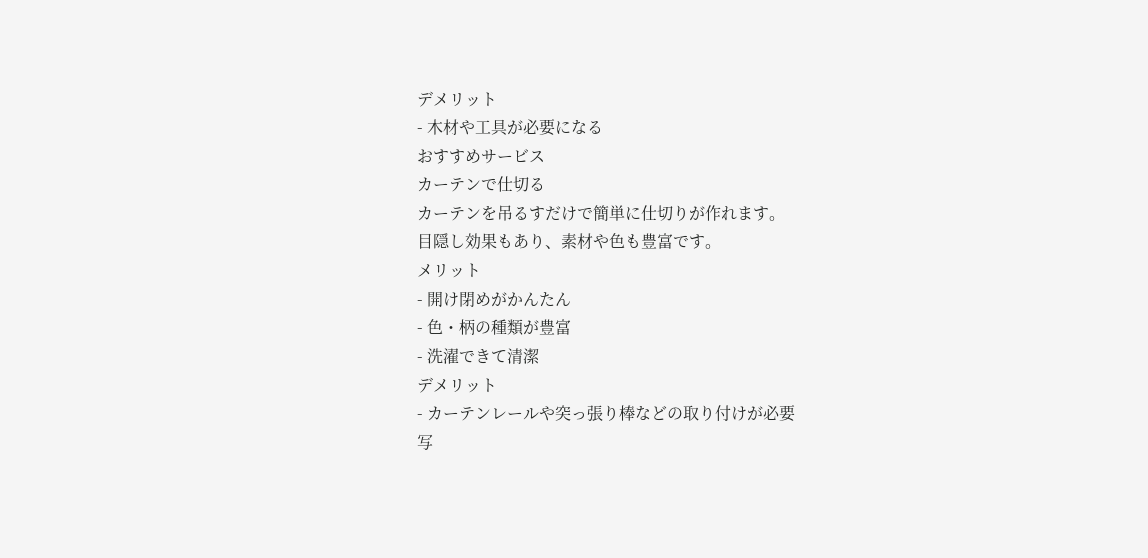デメリット
- 木材や工具が必要になる
おすすめサービス
カーテンで仕切る
カーテンを吊るすだけで簡単に仕切りが作れます。
目隠し効果もあり、素材や色も豊富です。
メリット
- 開け閉めがかんたん
- 色・柄の種類が豊富
- 洗濯できて清潔
デメリット
- カーテンレールや突っ張り棒などの取り付けが必要
写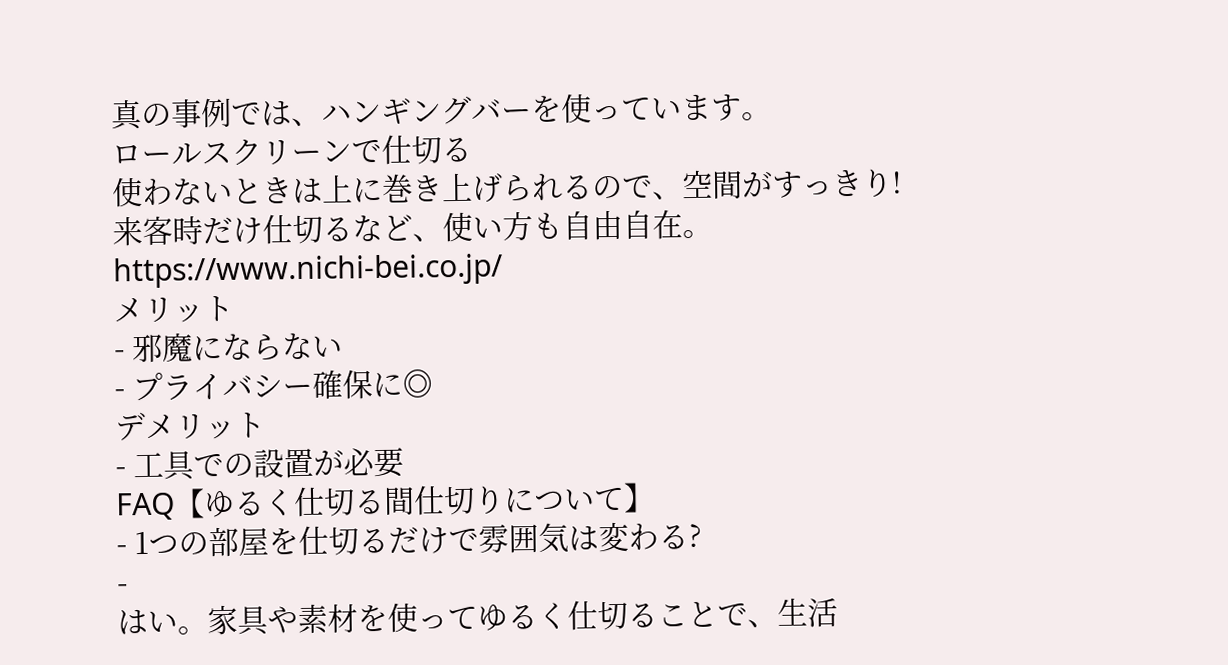真の事例では、ハンギングバーを使っています。
ロールスクリーンで仕切る
使わないときは上に巻き上げられるので、空間がすっきり!
来客時だけ仕切るなど、使い方も自由自在。
https://www.nichi-bei.co.jp/
メリット
- 邪魔にならない
- プライバシー確保に◎
デメリット
- 工具での設置が必要
FAQ【ゆるく仕切る間仕切りについて】
- 1つの部屋を仕切るだけで雰囲気は変わる?
-
はい。家具や素材を使ってゆるく仕切ることで、生活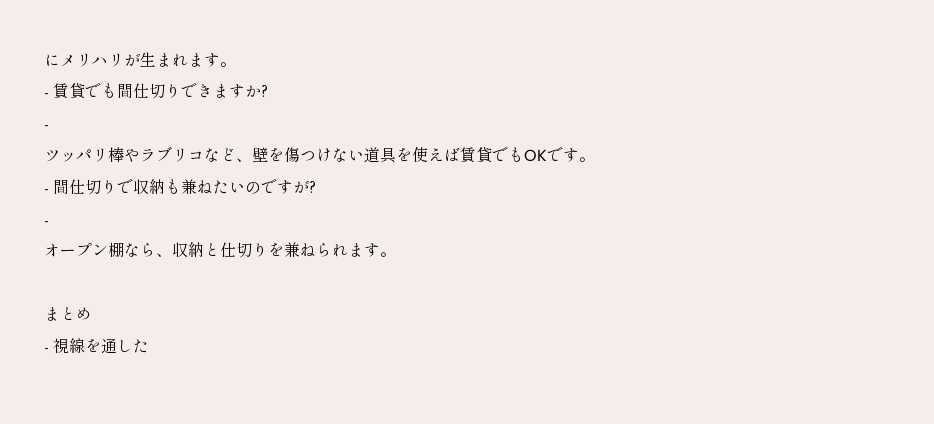にメリハリが生まれます。
- 賃貸でも間仕切りできますか?
-
ツッパリ棒やラブリコなど、壁を傷つけない道具を使えば賃貸でもOKです。
- 間仕切りで収納も兼ねたいのですが?
-
オープン棚なら、収納と仕切りを兼ねられます。

まとめ
- 視線を通した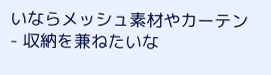いならメッシュ素材やカーテン
- 収納を兼ねたいな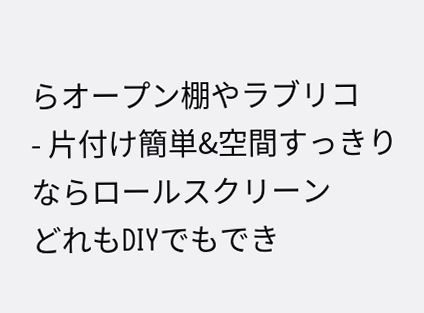らオープン棚やラブリコ
- 片付け簡単&空間すっきりならロールスクリーン
どれもDIYでもでき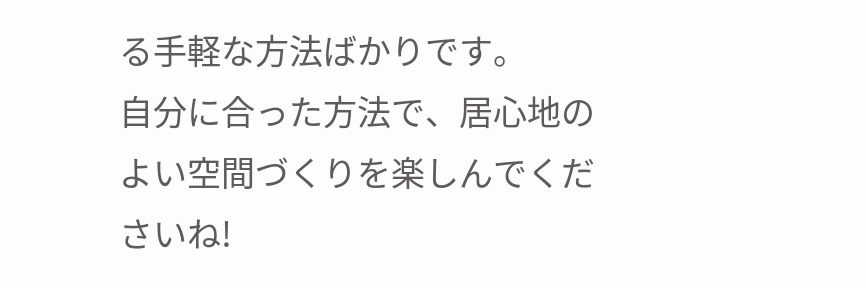る手軽な方法ばかりです。
自分に合った方法で、居心地のよい空間づくりを楽しんでくださいね!